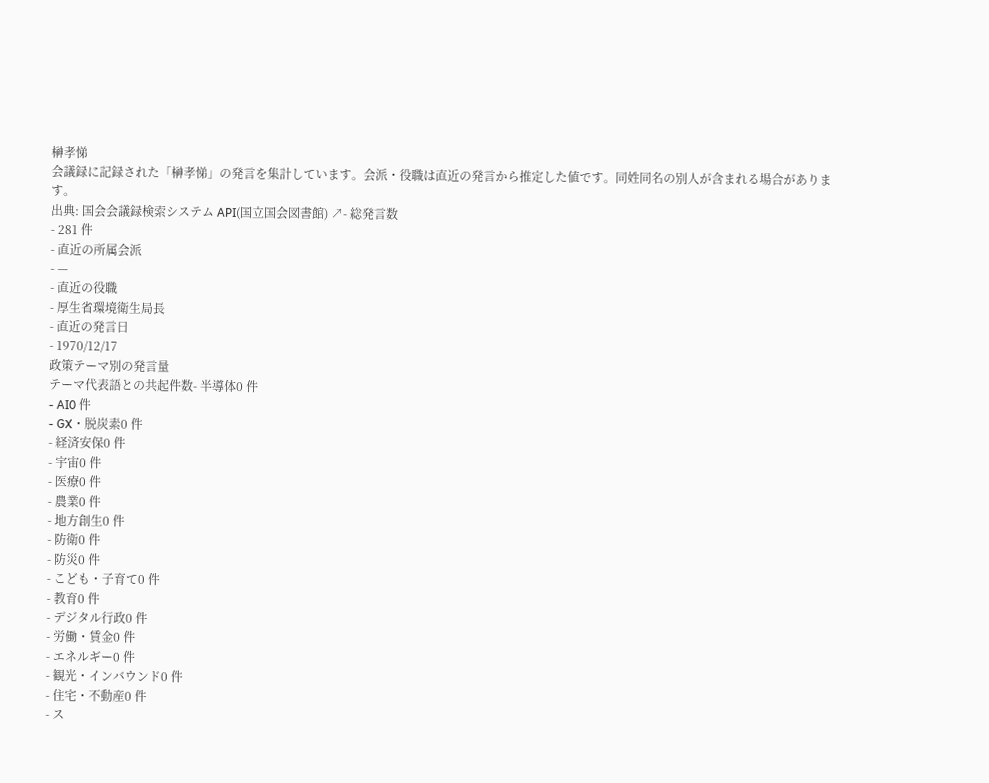榊孝悌
会議録に記録された「榊孝悌」の発言を集計しています。会派・役職は直近の発言から推定した値です。同姓同名の別人が含まれる場合があります。
出典: 国会会議録検索システム API(国立国会図書館) ↗- 総発言数
- 281 件
- 直近の所属会派
- —
- 直近の役職
- 厚生省環境衛生局長
- 直近の発言日
- 1970/12/17
政策テーマ別の発言量
テーマ代表語との共起件数- 半導体0 件
- AI0 件
- GX・脱炭素0 件
- 経済安保0 件
- 宇宙0 件
- 医療0 件
- 農業0 件
- 地方創生0 件
- 防衛0 件
- 防災0 件
- こども・子育て0 件
- 教育0 件
- デジタル行政0 件
- 労働・賃金0 件
- エネルギー0 件
- 観光・インバウンド0 件
- 住宅・不動産0 件
- ス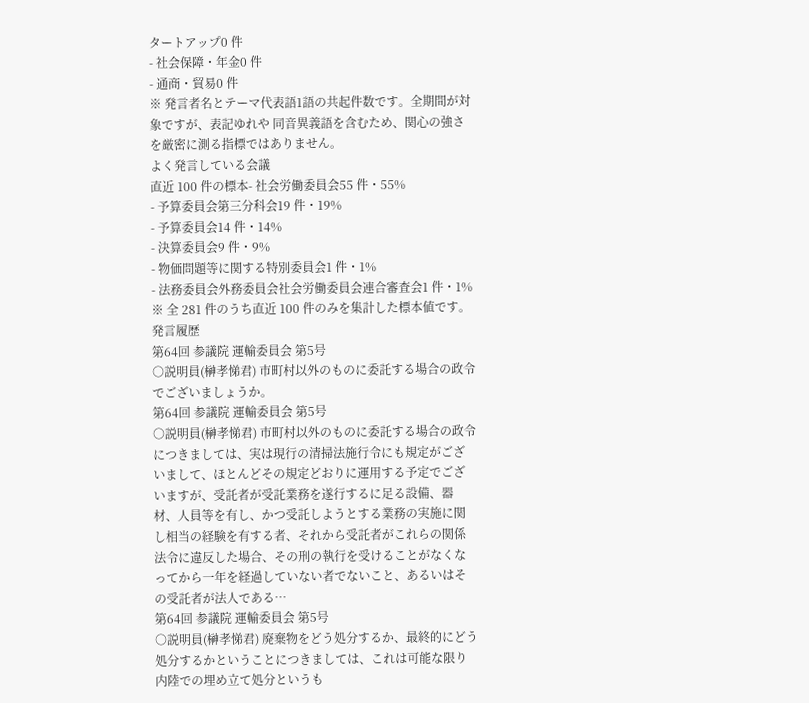タートアップ0 件
- 社会保障・年金0 件
- 通商・貿易0 件
※ 発言者名とテーマ代表語1語の共起件数です。全期間が対象ですが、表記ゆれや 同音異義語を含むため、関心の強さを厳密に測る指標ではありません。
よく発言している会議
直近 100 件の標本- 社会労働委員会55 件・55%
- 予算委員会第三分科会19 件・19%
- 予算委員会14 件・14%
- 決算委員会9 件・9%
- 物価問題等に関する特別委員会1 件・1%
- 法務委員会外務委員会社会労働委員会連合審査会1 件・1%
※ 全 281 件のうち直近 100 件のみを集計した標本値です。
発言履歴
第64回 参議院 運輸委員会 第5号
○説明員(榊孝悌君) 市町村以外のものに委託する場合の政令でございましょうか。
第64回 参議院 運輸委員会 第5号
○説明員(榊孝悌君) 市町村以外のものに委託する場合の政令につきましては、実は現行の清掃法施行令にも規定がございまして、ほとんどその規定どおりに運用する予定でございますが、受託者が受託業務を遂行するに足る設備、器材、人員等を有し、かつ受託しようとする業務の実施に関し相当の経験を有する者、それから受託者がこれらの関係法令に違反した場合、その刑の執行を受けることがなくなってから一年を経過していない者でないこと、あるいはその受託者が法人である…
第64回 参議院 運輸委員会 第5号
○説明員(榊孝悌君) 廃棄物をどう処分するか、最終的にどう処分するかということにつきましては、これは可能な限り内陸での埋め立て処分というも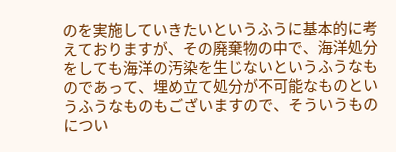のを実施していきたいというふうに基本的に考えておりますが、その廃棄物の中で、海洋処分をしても海洋の汚染を生じないというふうなものであって、埋め立て処分が不可能なものというふうなものもございますので、そういうものについ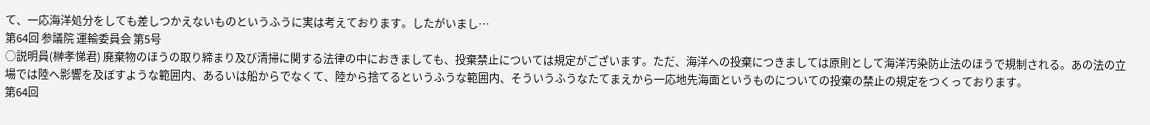て、一応海洋処分をしても差しつかえないものというふうに実は考えております。したがいまし…
第64回 参議院 運輸委員会 第5号
○説明員(榊孝悌君) 廃棄物のほうの取り締まり及び清掃に関する法律の中におきましても、投棄禁止については規定がございます。ただ、海洋への投棄につきましては原則として海洋汚染防止法のほうで規制される。あの法の立場では陸へ影響を及ぼすような範囲内、あるいは船からでなくて、陸から捨てるというふうな範囲内、そういうふうなたてまえから一応地先海面というものについての投棄の禁止の規定をつくっております。
第64回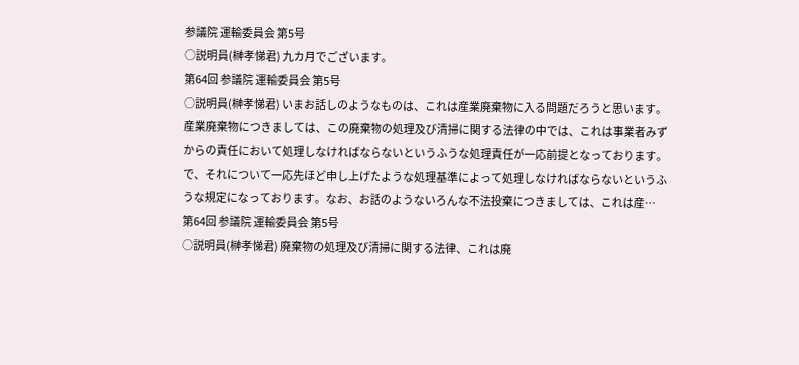参議院 運輸委員会 第5号
○説明員(榊孝悌君) 九カ月でございます。
第64回 参議院 運輸委員会 第5号
○説明員(榊孝悌君) いまお話しのようなものは、これは産業廃棄物に入る問題だろうと思います。産業廃棄物につきましては、この廃棄物の処理及び清掃に関する法律の中では、これは事業者みずからの責任において処理しなければならないというふうな処理責任が一応前提となっております。で、それについて一応先ほど申し上げたような処理基準によって処理しなければならないというふうな規定になっております。なお、お話のようないろんな不法投棄につきましては、これは産…
第64回 参議院 運輸委員会 第5号
○説明員(榊孝悌君) 廃棄物の処理及び清掃に関する法律、これは廃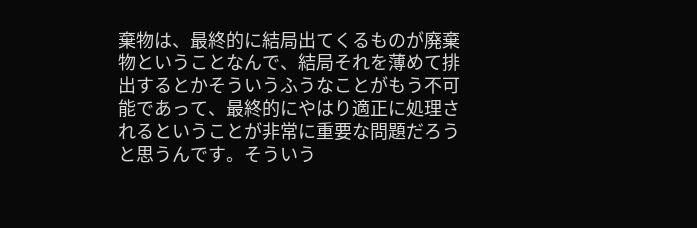棄物は、最終的に結局出てくるものが廃棄物ということなんで、結局それを薄めて排出するとかそういうふうなことがもう不可能であって、最終的にやはり適正に処理されるということが非常に重要な問題だろうと思うんです。そういう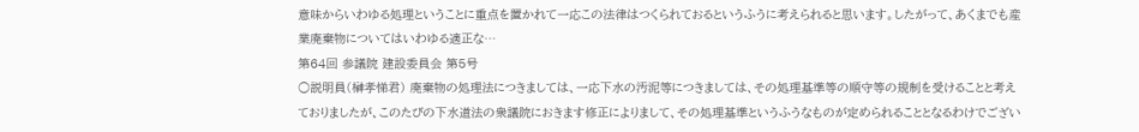意味からいわゆる処理ということに重点を置かれて一応この法律はつくられておるというふうに考えられると思います。したがって、あくまでも産業廃棄物についてはいわゆる適正な…
第64回 参議院 建設委員会 第5号
○説明員(榊孝悌君) 廃棄物の処理法につきましては、一応下水の汚泥等につきましては、その処理基準等の順守等の規制を受けることと考えておりましたが、このたびの下水道法の衆議院におきます修正によりまして、その処理基準というふうなものが定められることとなるわけでござい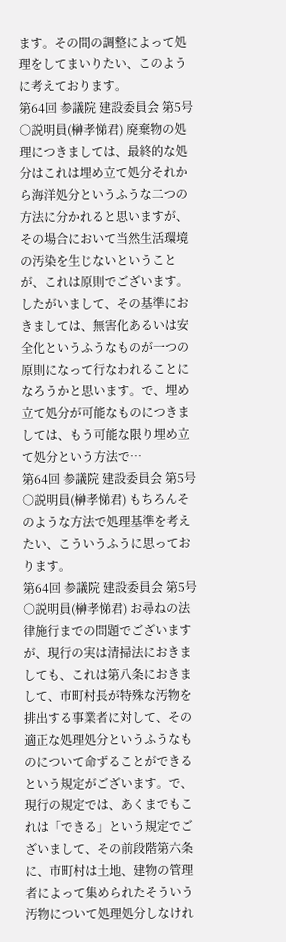ます。その間の調整によって処理をしてまいりたい、このように考えております。
第64回 参議院 建設委員会 第5号
○説明員(榊孝悌君) 廃棄物の処理につきましては、最終的な処分はこれは埋め立て処分それから海洋処分というふうな二つの方法に分かれると思いますが、その場合において当然生活環境の汚染を生じないということが、これは原則でございます。したがいまして、その基準におきましては、無害化あるいは安全化というふうなものが一つの原則になって行なわれることになろうかと思います。で、埋め立て処分が可能なものにつきましては、もう可能な限り埋め立て処分という方法で…
第64回 参議院 建設委員会 第5号
○説明員(榊孝悌君) もちろんそのような方法で処理基準を考えたい、こういうふうに思っております。
第64回 参議院 建設委員会 第5号
○説明員(榊孝悌君) お尋ねの法律施行までの問題でございますが、現行の実は清掃法におきましても、これは第八条におきまして、市町村長が特殊な汚物を排出する事業者に対して、その適正な処理処分というふうなものについて命ずることができるという規定がございます。で、現行の規定では、あくまでもこれは「できる」という規定でございまして、その前段階第六条に、市町村は土地、建物の管理者によって集められたそういう汚物について処理処分しなけれ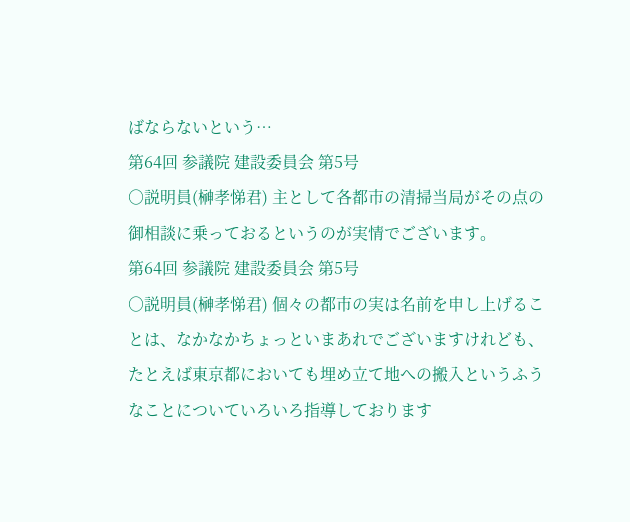ばならないという…
第64回 参議院 建設委員会 第5号
○説明員(榊孝悌君) 主として各都市の清掃当局がその点の御相談に乗っておるというのが実情でございます。
第64回 参議院 建設委員会 第5号
○説明員(榊孝悌君) 個々の都市の実は名前を申し上げることは、なかなかちょっといまあれでございますけれども、たとえば東京都においても埋め立て地への搬入というふうなことについていろいろ指導しております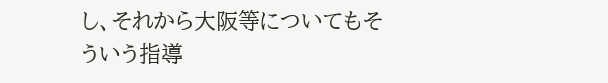し、それから大阪等についてもそういう指導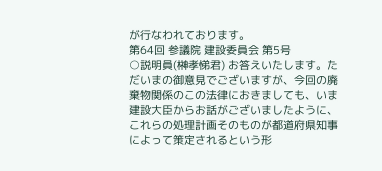が行なわれております。
第64回 参議院 建設委員会 第5号
○説明員(榊孝悌君) お答えいたします。ただいまの御意見でございますが、今回の廃棄物関係のこの法律におきましても、いま建設大臣からお話がございましたように、これらの処理計画そのものが都道府県知事によって策定されるという形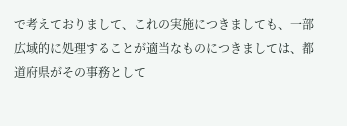で考えておりまして、これの実施につきましても、一部広域的に処理することが適当なものにつきましては、都道府県がその事務として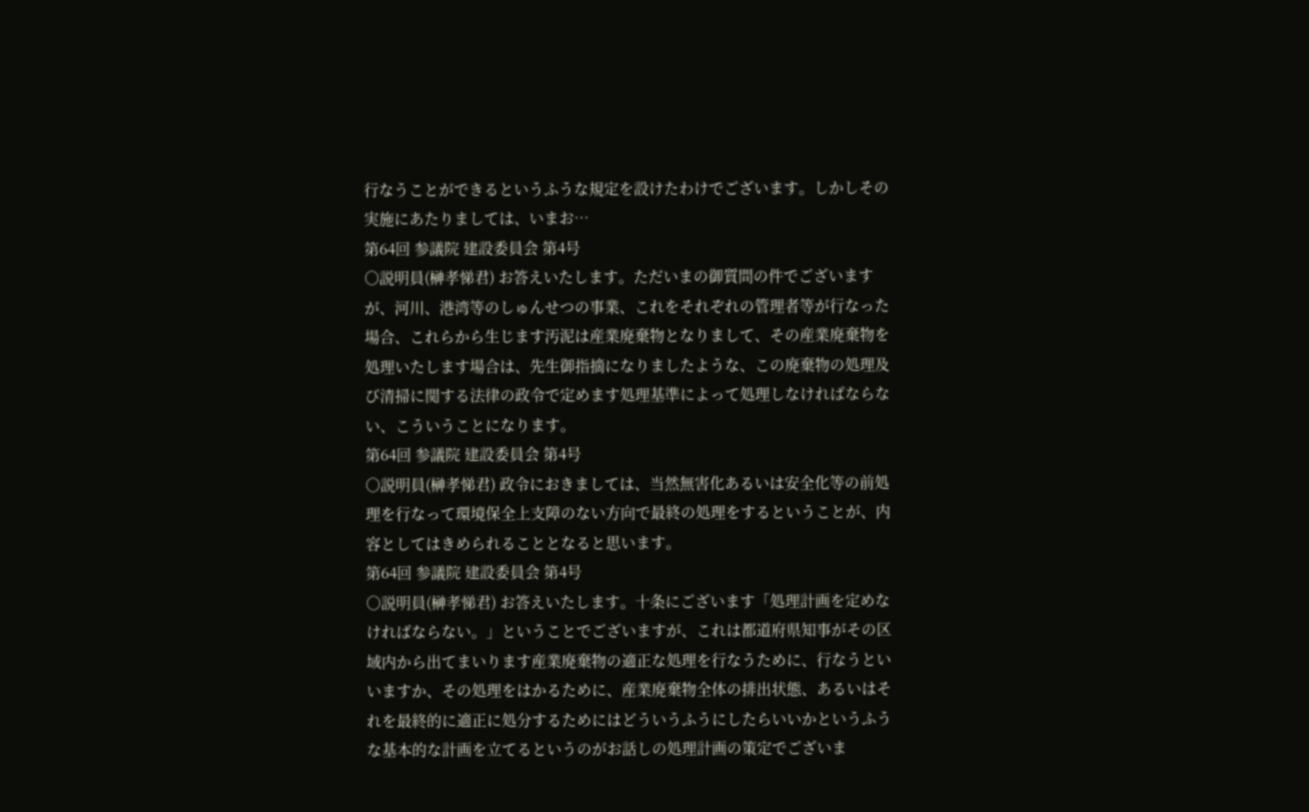行なうことができるというふうな規定を設けたわけでございます。しかしその実施にあたりましては、いまお…
第64回 参議院 建設委員会 第4号
○説明員(榊孝悌君) お答えいたします。ただいまの御質問の件でございますが、河川、港湾等のしゅんせつの事業、これをそれぞれの管理者等が行なった場合、これらから生じます汚泥は産業廃棄物となりまして、その産業廃棄物を処理いたします場合は、先生御指摘になりましたような、この廃棄物の処理及び清掃に関する法律の政令で定めます処理基準によって処理しなければならない、こういうことになります。
第64回 参議院 建設委員会 第4号
○説明員(榊孝悌君) 政令におきましては、当然無害化あるいは安全化等の前処理を行なって環境保全上支障のない方向で最終の処理をするということが、内容としてはきめられることとなると思います。
第64回 参議院 建設委員会 第4号
○説明員(榊孝悌君) お答えいたします。十条にございます「処理計画を定めなければならない。」ということでございますが、これは都道府県知事がその区域内から出てまいります産業廃棄物の適正な処理を行なうために、行なうといいますか、その処理をはかるために、産業廃棄物全体の排出状態、あるいはそれを最終的に適正に処分するためにはどういうふうにしたらいいかというふうな基本的な計画を立てるというのがお話しの処理計画の策定でございま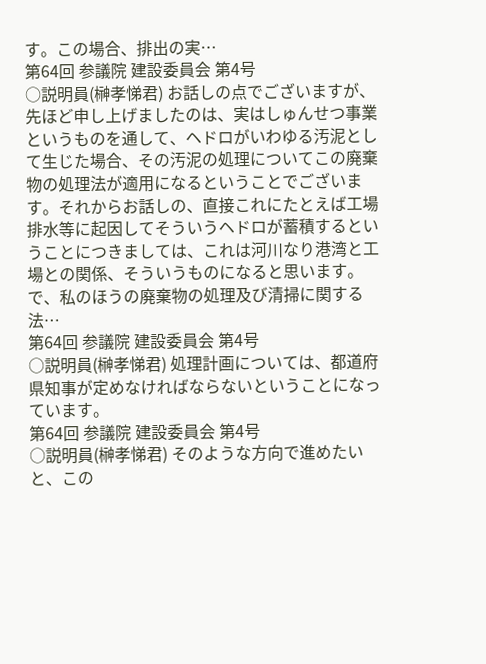す。この場合、排出の実…
第64回 参議院 建設委員会 第4号
○説明員(榊孝悌君) お話しの点でございますが、先ほど申し上げましたのは、実はしゅんせつ事業というものを通して、ヘドロがいわゆる汚泥として生じた場合、その汚泥の処理についてこの廃棄物の処理法が適用になるということでございます。それからお話しの、直接これにたとえば工場排水等に起因してそういうヘドロが蓄積するということにつきましては、これは河川なり港湾と工場との関係、そういうものになると思います。で、私のほうの廃棄物の処理及び清掃に関する法…
第64回 参議院 建設委員会 第4号
○説明員(榊孝悌君) 処理計画については、都道府県知事が定めなければならないということになっています。
第64回 参議院 建設委員会 第4号
○説明員(榊孝悌君) そのような方向で進めたいと、この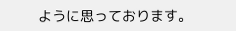ように思っております。